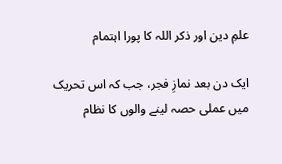علمِ دین اور ذکر اللہ کا پورا اہتمام

ایک دن بعد نمازِ فجر، جب کہ اس تحریک میں عملی حصہ لینے والوں کا نظام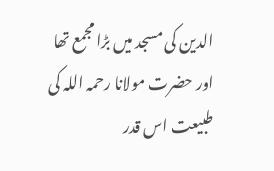الدین کی مسجد میں بڑا مجمع تھا اور حضرت مولانا رحمہ اللہ کی طبیعت اس قدر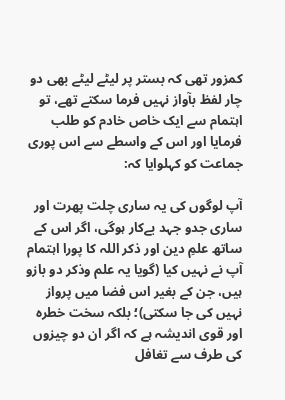کمزور تھی کہ بستر پر لیٹے لیٹے بھی دو چار لفظ بآواز نہیں فرما سکتے تھے، تو اہتمام سے ایک خاص خادم کو طلب فرمایا اور اس کے واسطے سے اس پوری جماعت کو کہلوایا کہ:

آپ لوگوں کی یہ ساری چلت پھرت اور ساری جدو جہد بےکار ہوگی، اگر اس کے ساتھ علمِ دین اور ذکر اللہ کا پورا اہتمام آپ نے نہیں کیا (گویا یہ علم وذکر دو بازو ہیں، جن کے بغیر اس فضا میں پرواز نہیں کی جا سکتی)؛ بلکہ سخت خطرہ اور قوی اندیشہ ہے کہ اگر ان دو چیزوں کی طرف سے تغافل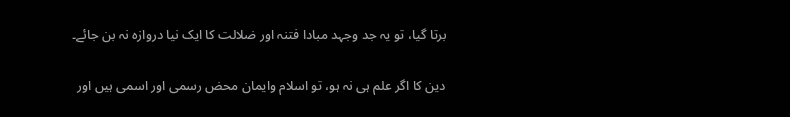برتا گیا، تو یہ جد وجہد مبادا فتنہ اور ضلالت کا ایک نیا دروازہ نہ بن جائے۔

دین کا اگر علم ہی نہ ہو، تو اسلام وایمان محض رسمی اور اسمی ہیں اور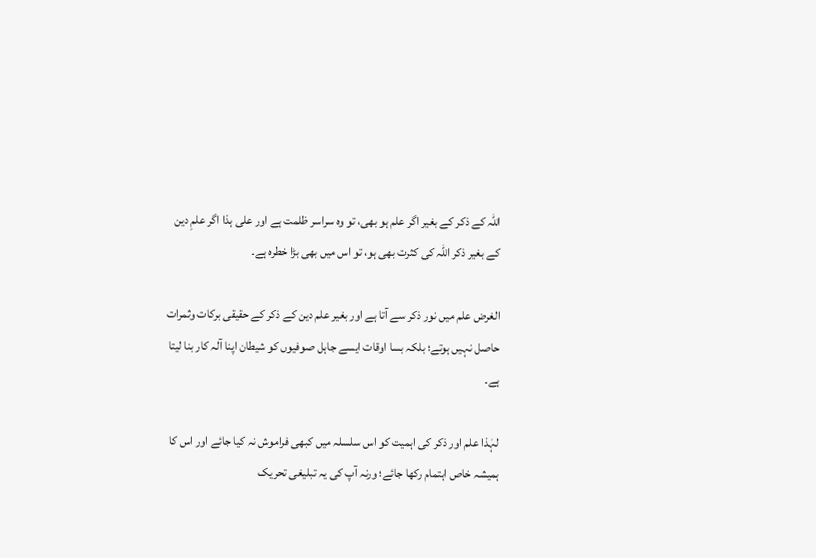اللہ کے ذکر کے بغیر اگر علم ہو بھی، تو وہ سراسر ظلمت ہے اور علی ہذا اگر علمِ دین کے بغیر ذکر اللہ کی کثرت بھی ہو، تو اس میں بھی بڑا خطرہ ہے۔

الغرض علم میں نور ذکر سے آتا ہے اور بغیر علم دین کے ذکر کے حقیقی برکات وثمرات حاصل نہیں ہوتے؛ بلکہ بسا اوقات ایسے جاہل صوفیوں کو شیطان اپنا آلہ کار بنا لیتا ہے۔

لہٰذا علم اور ذکر کی اہمیت کو اس سلسلہ میں کبھی فراموش نہ کیا جائے اور اس کا ہمیشہ خاص اہتمام رکھا جائے؛ ورنہ آپ کی یہ تبلیغی تحریک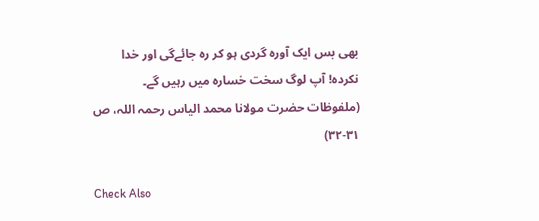بھی بس ایک آورہ گردی ہو کر رہ جائےگی اور خدا نکردہ! آپ لوگ سخت خسارہ میں رہیں گے۔ (ملفوظات حضرت مولانا محمد الیاس رحمہ اللہ، ص ۳۱-۳۲)

Check Also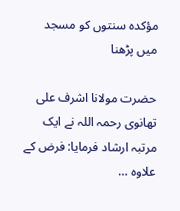مؤکدہ سنتوں کو مسجد میں پڑھنا

حضرت مولانا اشرف علی تھانوی رحمہ اللہ نے ایک مرتبہ ارشاد فرمایا: فرض کے علاوہ …